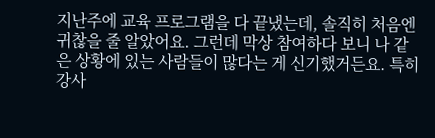지난주에 교육 프로그램을 다 끝냈는데, 솔직히 처음엔 귀찮을 줄 알았어요. 그런데 막상 참여하다 보니 나 같은 상황에 있는 사람들이 많다는 게 신기했거든요. 특히 강사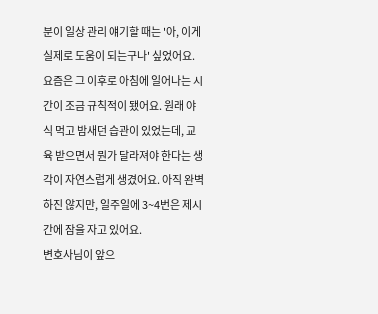분이 일상 관리 얘기할 때는 '아, 이게 실제로 도움이 되는구나' 싶었어요.
요즘은 그 이후로 아침에 일어나는 시간이 조금 규칙적이 됐어요. 원래 야식 먹고 밤새던 습관이 있었는데, 교육 받으면서 뭔가 달라져야 한다는 생각이 자연스럽게 생겼어요. 아직 완벽하진 않지만, 일주일에 3~4번은 제시간에 잠을 자고 있어요.
변호사님이 앞으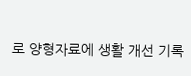로 양형자료에 생활 개선 기록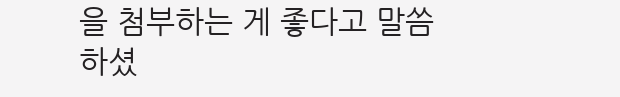을 첨부하는 게 좋다고 말씀하셨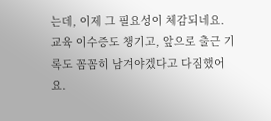는데, 이제 그 필요성이 체감되네요. 교육 이수증도 챙기고, 앞으로 출근 기록도 꼼꼼히 남겨야겠다고 다짐했어요.